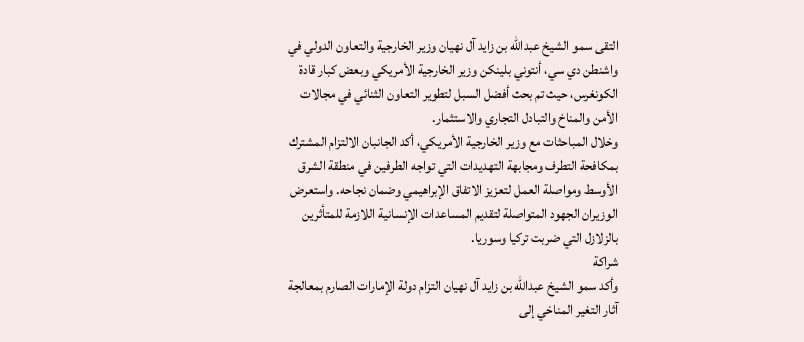التقى سمو الشيخ عبدالله بن زايد آل نهيان وزير الخارجية والتعاون الدولي في واشنطن دي سي، أنتوني بلينكن وزير الخارجية الأمريكي وبعض كبار قادة الكونغرس، حيث تم بحث أفضل السبل لتطوير التعاون الثنائي في مجالات الأمن والمناخ والتبادل التجاري والاستثمار.
وخلال المباحثات مع وزير الخارجية الأمريكي، أكد الجانبان الالتزام المشترك بمكافحة التطرف ومجابهة التهديدات التي تواجه الطرفين في منطقة الشرق الأوسط ومواصلة العمل لتعزيز الاتفاق الإبراهيمي وضمان نجاحه. واستعرض الوزيران الجهود المتواصلة لتقديم المساعدات الإنسانية اللازمة للمتأثرين بالزلازل التي ضربت تركيا وسوريا.
شراكة
وأكد سمو الشيخ عبدالله بن زايد آل نهيان التزام دولة الإمارات الصارم بمعالجة آثار التغير المناخي إلى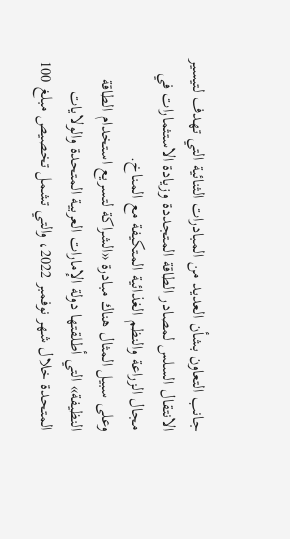جانب التعاون بشأن العديد من المبادرات الثنائية التي تهدف لتيسير الانتقال السلس لمصادر الطاقة المتجددة وزيادة الاستثمارات في مجال الزراعة والنظم الغذائية المتكيفة مع المناخ.
وعلى سبيل المثال هناك مبادرة «الشراكة لتسريع استخدام الطاقة النظيفة» التي أطلقتها دولة الإمارات العربية المتحدة والولايات المتحدة خلال شهر نوفمبر 2022، والتي تشمل تخصيص مبلغ 100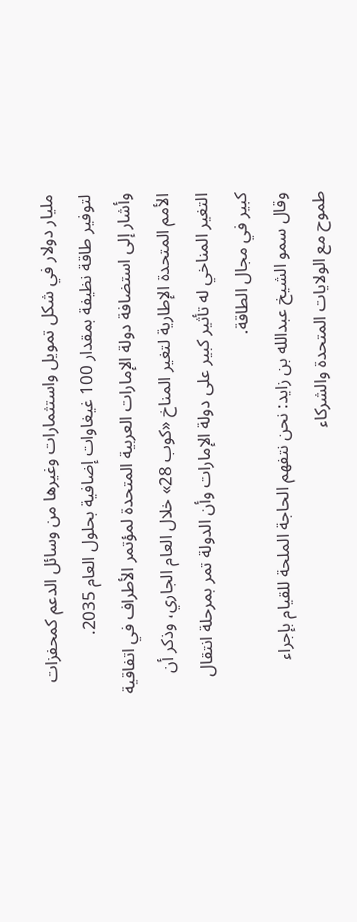مليار دولار في شكل تمويل واستثمارات وغيرها من وسائل الدعم كمحفزات لتوفير طاقة نظيفة بمقدار 100 غيغاوات إضافية بحلول العام 2035.
وأشار إلى استضافة دولة الإمارات العربية المتحدة لمؤتمر الأطراف في اتفاقية الأمم المتحدة الإطارية لتغير المناخ «كوب 28» خلال العام الجاري، وذكر أن التغير المناخي له تأثير كبير على دولة الإمارات وأن الدولة تمر بمرحلة انتقال كبير في مجال الطاقة.
وقال سمو الشيخ عبدالله بن زايد: نحن نتفهم الحاجة الملحة للقيام بإجراء طموح مع الولايات المتحدة والشركاء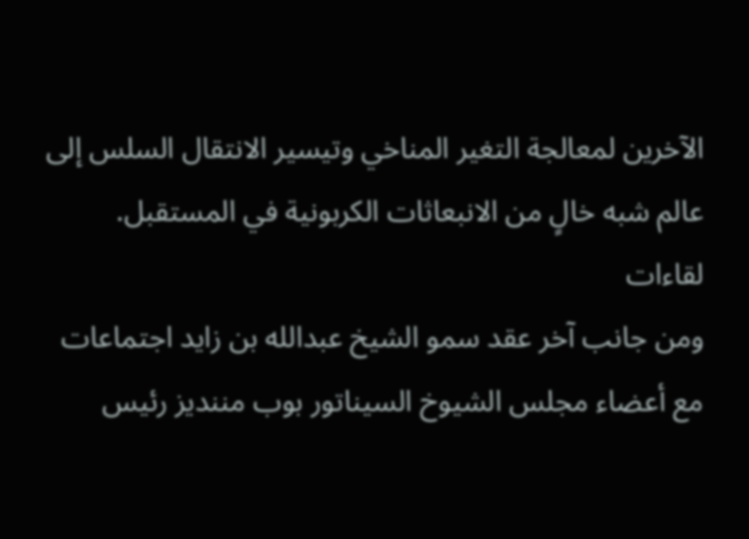الآخرين لمعالجة التغير المناخي وتيسير الانتقال السلس إلى عالم شبه خالٍ من الانبعاثات الكربونية في المستقبل.
لقاءات
ومن جانب آخر عقد سمو الشيخ عبدالله بن زايد اجتماعات مع أعضاء مجلس الشيوخ السيناتور بوب مننديز رئيس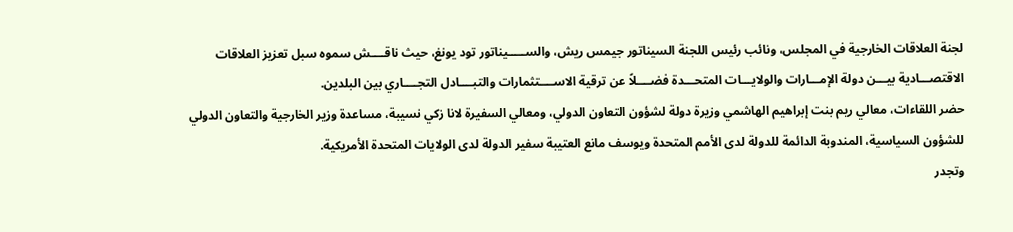لجنة العلاقات الخارجية في المجلس، ونائب رئيس اللجنة السيناتور جيمس ريش، والســـــيناتور تود يونغ، حيث ناقــــش سموه سبل تعزيز العلاقات الاقتصـــادية بيـــن دولة الإمـــارات والولايـــات المتحـــدة فضــــلاً عن ترقية الاســــتثمارات والتبــــادل التجــــاري بين البلدين.
حضر اللقاءات، معالي ريم بنت إبراهيم الهاشمي وزيرة دولة لشؤون التعاون الدولي، ومعالي السفيرة لانا زكي نسيبة، مساعدة وزير الخارجية والتعاون الدولي للشؤون السياسية، المندوبة الدائمة للدولة لدى الأمم المتحدة ويوسف مانع العتيبة سفير الدولة لدى الولايات المتحدة الأمريكية.
وتجدر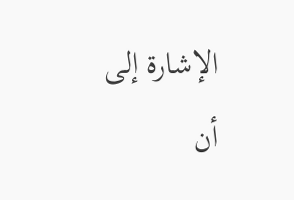الإشارة إلى أن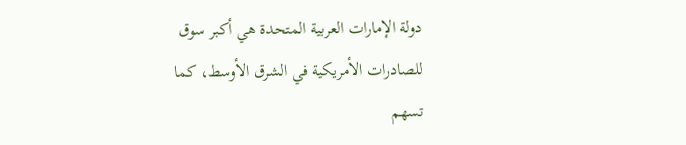دولة الإمارات العربية المتحدة هي أكبر سوق للصادرات الأمريكية في الشرق الأوسط، كما تسهم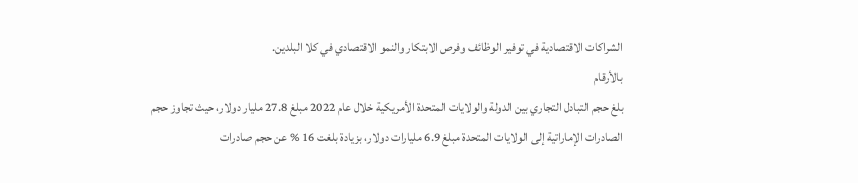الشراكات الاقتصادية في توفير الوظائف وفرص الابتكار والنمو الاقتصادي في كلا البلدين.
بالأرقام
بلغ حجم التبادل التجاري بين الدولة والولايات المتحدة الأمريكية خلال عام 2022 مبلغ 27.8 مليار دولار، حيث تجاوز حجم الصادرات الإماراتية إلى الولايات المتحدة مبلغ 6.9 مليارات دولار، بزيادة بلغت 16 % عن حجم صادرات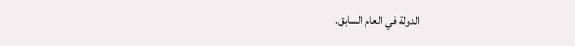الدولة في العام السابق.